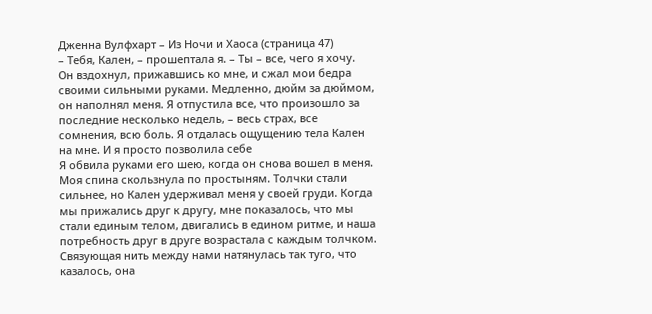Дженна Вулфхарт – Из Ночи и Хаоса (страница 47)
– Тебя, Кален, – прошептала я. – Ты – все, чего я хочу.
Он вздохнул, прижавшись ко мне, и сжал мои бедра своими сильными руками. Медленно, дюйм за дюймом, он наполнял меня. Я отпустила все, что произошло за последние несколько недель, – весь страх, все сомнения, всю боль. Я отдалась ощущению тела Кален на мне. И я просто позволила себе
Я обвила руками его шею, когда он снова вошел в меня. Моя спина скользнула по простыням. Толчки стали сильнее, но Кален удерживал меня у своей груди. Когда мы прижались друг к другу, мне показалось, что мы стали единым телом, двигались в едином ритме, и наша потребность друг в друге возрастала с каждым толчком. Связующая нить между нами натянулась так туго, что казалось, она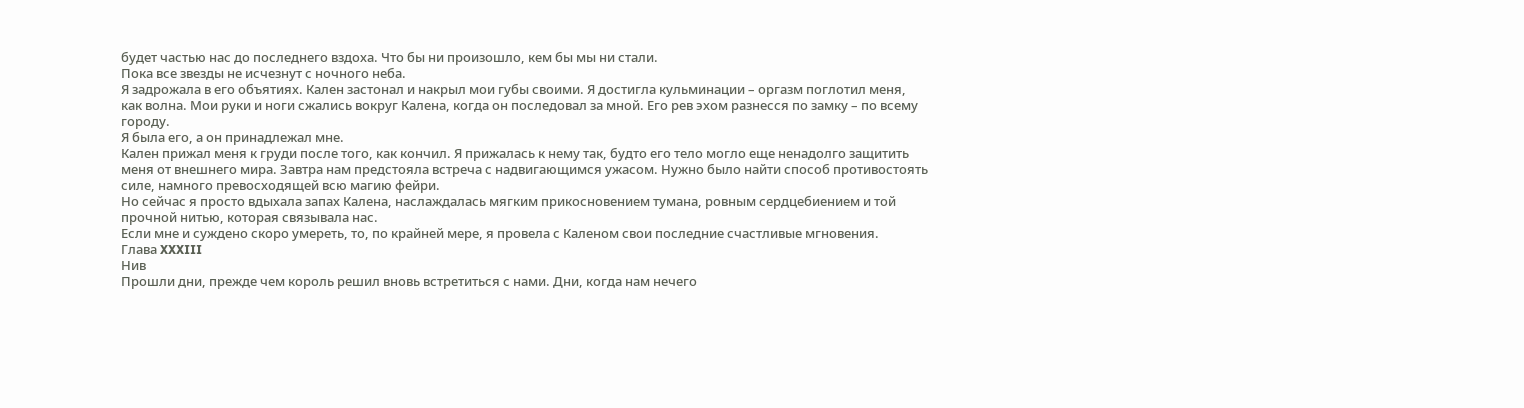будет частью нас до последнего вздоха. Что бы ни произошло, кем бы мы ни стали.
Пока все звезды не исчезнут с ночного неба.
Я задрожала в его объятиях. Кален застонал и накрыл мои губы своими. Я достигла кульминации – оргазм поглотил меня, как волна. Мои руки и ноги сжались вокруг Калена, когда он последовал за мной. Его рев эхом разнесся по замку – по всему городу.
Я была его, а он принадлежал мне.
Кален прижал меня к груди после того, как кончил. Я прижалась к нему так, будто его тело могло еще ненадолго защитить меня от внешнего мира. Завтра нам предстояла встреча с надвигающимся ужасом. Нужно было найти способ противостоять силе, намного превосходящей всю магию фейри.
Но сейчас я просто вдыхала запах Калена, наслаждалась мягким прикосновением тумана, ровным сердцебиением и той прочной нитью, которая связывала нас.
Если мне и суждено скоро умереть, то, по крайней мере, я провела с Каленом свои последние счастливые мгновения.
Глава XXXIII
Нив
Прошли дни, прежде чем король решил вновь встретиться с нами. Дни, когда нам нечего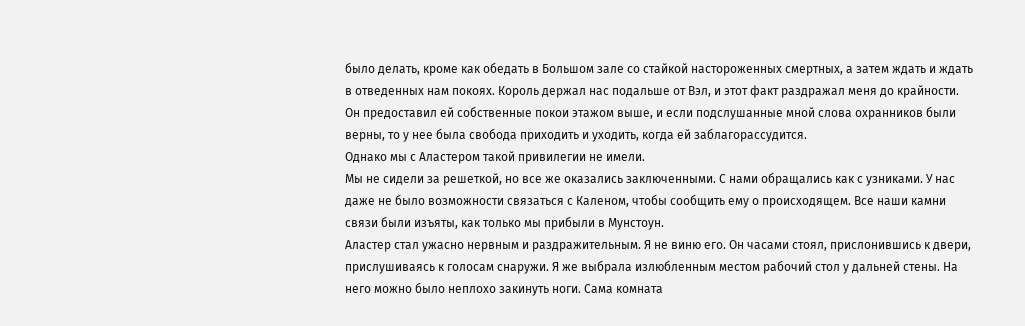было делать, кроме как обедать в Большом зале со стайкой настороженных смертных, а затем ждать и ждать в отведенных нам покоях. Король держал нас подальше от Вэл, и этот факт раздражал меня до крайности. Он предоставил ей собственные покои этажом выше, и если подслушанные мной слова охранников были верны, то у нее была свобода приходить и уходить, когда ей заблагорассудится.
Однако мы с Аластером такой привилегии не имели.
Мы не сидели за решеткой, но все же оказались заключенными. С нами обращались как с узниками. У нас даже не было возможности связаться с Каленом, чтобы сообщить ему о происходящем. Все наши камни связи были изъяты, как только мы прибыли в Мунстоун.
Аластер стал ужасно нервным и раздражительным. Я не виню его. Он часами стоял, прислонившись к двери, прислушиваясь к голосам снаружи. Я же выбрала излюбленным местом рабочий стол у дальней стены. На него можно было неплохо закинуть ноги. Сама комната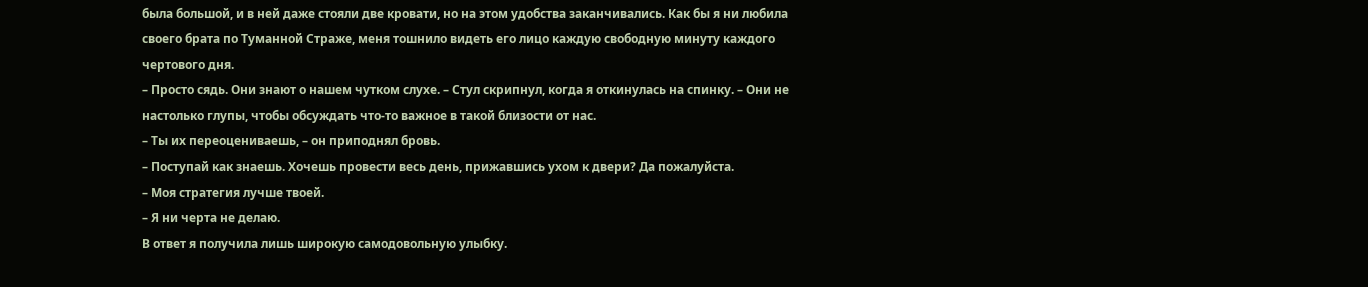была большой, и в ней даже стояли две кровати, но на этом удобства заканчивались. Как бы я ни любила своего брата по Туманной Страже, меня тошнило видеть его лицо каждую свободную минуту каждого чертового дня.
– Просто сядь. Они знают о нашем чутком слухе. – Стул скрипнул, когда я откинулась на спинку. – Они не настолько глупы, чтобы обсуждать что-то важное в такой близости от нас.
– Ты их переоцениваешь, – он приподнял бровь.
– Поступай как знаешь. Хочешь провести весь день, прижавшись ухом к двери? Да пожалуйста.
– Моя стратегия лучше твоей.
– Я ни черта не делаю.
В ответ я получила лишь широкую самодовольную улыбку.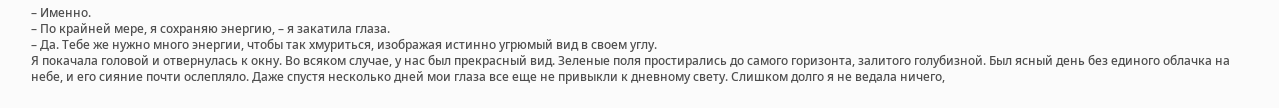– Именно.
– По крайней мере, я сохраняю энергию, – я закатила глаза.
– Да. Тебе же нужно много энергии, чтобы так хмуриться, изображая истинно угрюмый вид в своем углу.
Я покачала головой и отвернулась к окну. Во всяком случае, у нас был прекрасный вид. Зеленые поля простирались до самого горизонта, залитого голубизной. Был ясный день без единого облачка на небе, и его сияние почти ослепляло. Даже спустя несколько дней мои глаза все еще не привыкли к дневному свету. Слишком долго я не ведала ничего,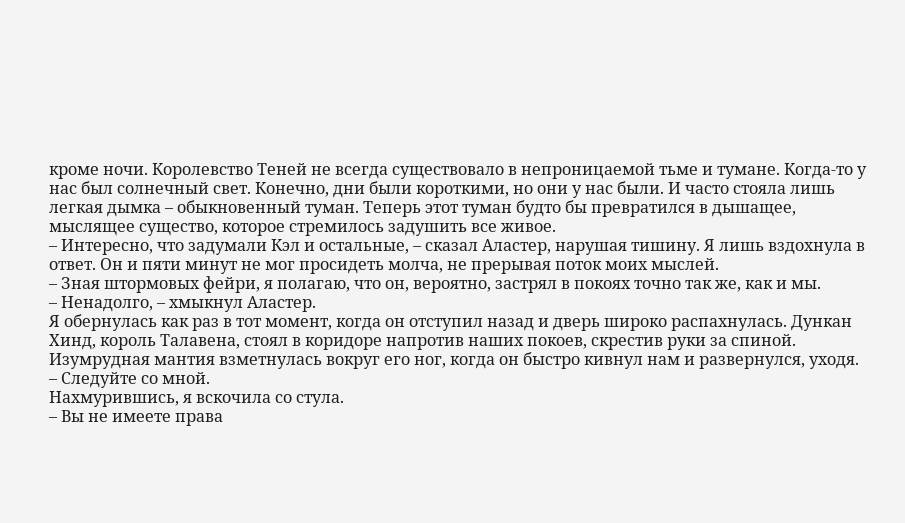кроме ночи. Королевство Теней не всегда существовало в непроницаемой тьме и тумане. Когда-то у нас был солнечный свет. Конечно, дни были короткими, но они у нас были. И часто стояла лишь легкая дымка – обыкновенный туман. Теперь этот туман будто бы превратился в дышащее, мыслящее существо, которое стремилось задушить все живое.
– Интересно, что задумали Кэл и остальные, – сказал Аластер, нарушая тишину. Я лишь вздохнула в ответ. Он и пяти минут не мог просидеть молча, не прерывая поток моих мыслей.
– Зная штормовых фейри, я полагаю, что он, вероятно, застрял в покоях точно так же, как и мы.
– Ненадолго, – хмыкнул Аластер.
Я обернулась как раз в тот момент, когда он отступил назад и дверь широко распахнулась. Дункан Хинд, король Талавена, стоял в коридоре напротив наших покоев, скрестив руки за спиной. Изумрудная мантия взметнулась вокруг его ног, когда он быстро кивнул нам и развернулся, уходя.
– Следуйте со мной.
Нахмурившись, я вскочила со стула.
– Вы не имеете права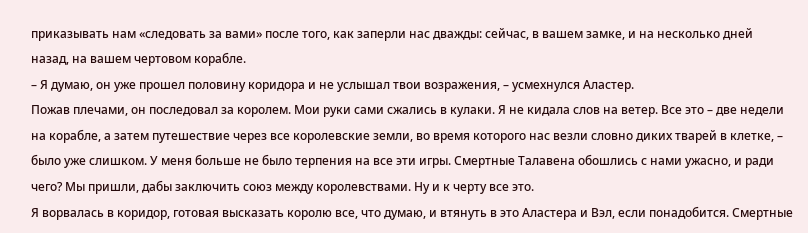приказывать нам «следовать за вами» после того, как заперли нас дважды: сейчас, в вашем замке, и на несколько дней назад, на вашем чертовом корабле.
– Я думаю, он уже прошел половину коридора и не услышал твои возражения, – усмехнулся Аластер.
Пожав плечами, он последовал за королем. Мои руки сами сжались в кулаки. Я не кидала слов на ветер. Все это – две недели на корабле, а затем путешествие через все королевские земли, во время которого нас везли словно диких тварей в клетке, – было уже слишком. У меня больше не было терпения на все эти игры. Смертные Талавена обошлись с нами ужасно, и ради чего? Мы пришли, дабы заключить союз между королевствами. Ну и к черту все это.
Я ворвалась в коридор, готовая высказать королю все, что думаю, и втянуть в это Аластера и Вэл, если понадобится. Смертные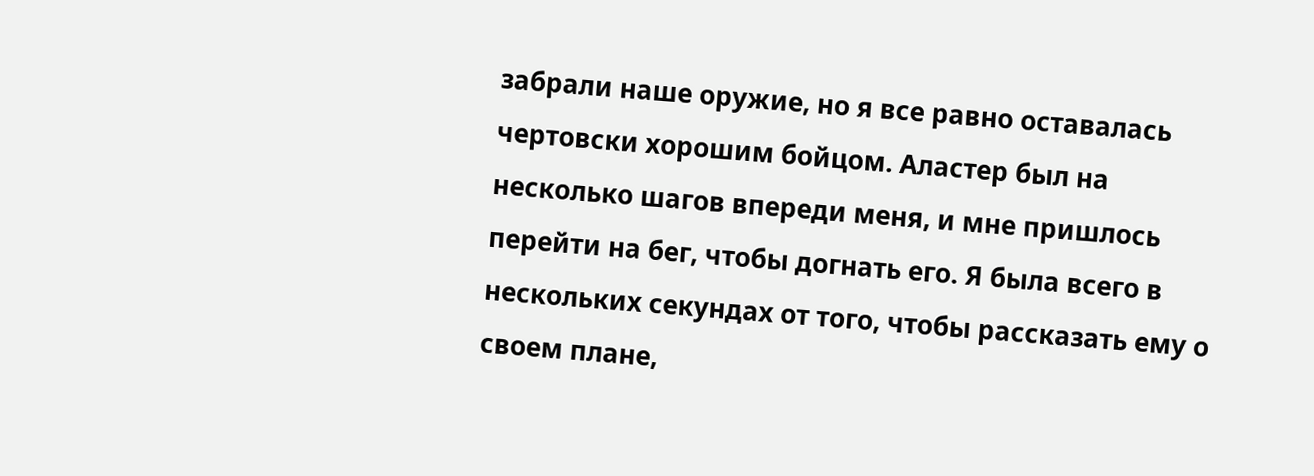забрали наше оружие, но я все равно оставалась чертовски хорошим бойцом. Аластер был на несколько шагов впереди меня, и мне пришлось перейти на бег, чтобы догнать его. Я была всего в нескольких секундах от того, чтобы рассказать ему о своем плане,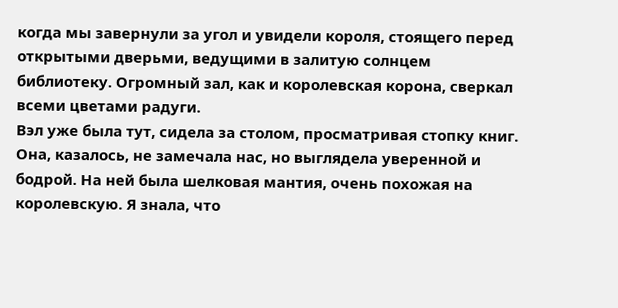когда мы завернули за угол и увидели короля, стоящего перед открытыми дверьми, ведущими в залитую солнцем библиотеку. Огромный зал, как и королевская корона, сверкал всеми цветами радуги.
Вэл уже была тут, сидела за столом, просматривая стопку книг. Она, казалось, не замечала нас, но выглядела уверенной и бодрой. На ней была шелковая мантия, очень похожая на королевскую. Я знала, что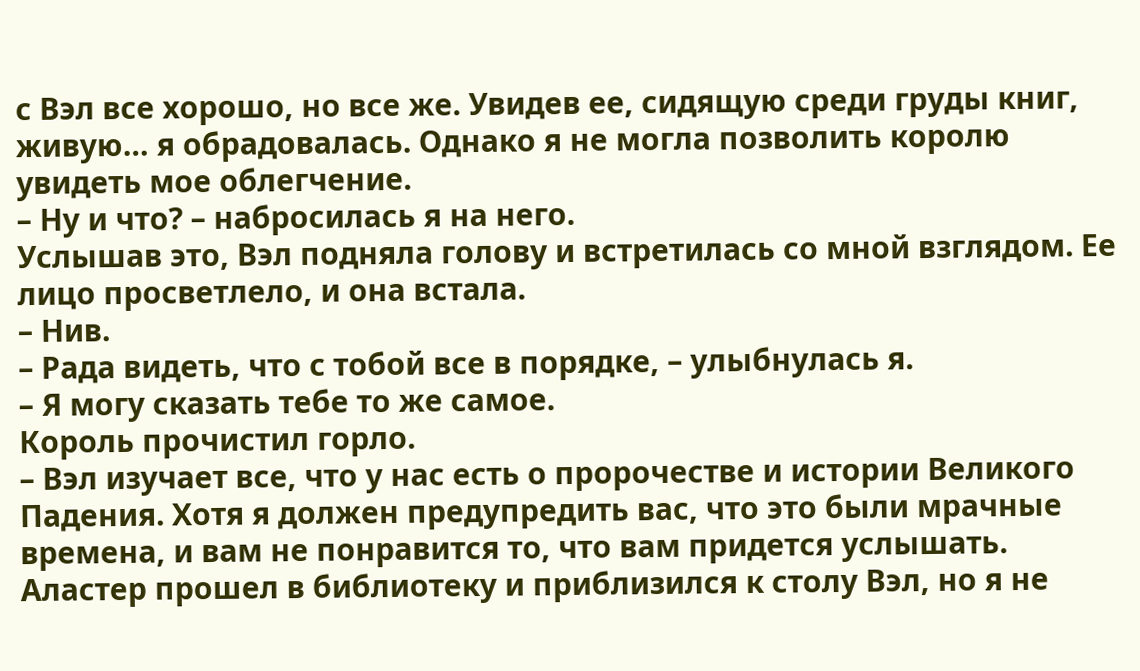с Вэл все хорошо, но все же. Увидев ее, сидящую среди груды книг, живую… я обрадовалась. Однако я не могла позволить королю увидеть мое облегчение.
– Ну и что? – набросилась я на него.
Услышав это, Вэл подняла голову и встретилась со мной взглядом. Ее лицо просветлело, и она встала.
– Нив.
– Рада видеть, что с тобой все в порядке, – улыбнулась я.
– Я могу сказать тебе то же самое.
Король прочистил горло.
– Вэл изучает все, что у нас есть о пророчестве и истории Великого Падения. Хотя я должен предупредить вас, что это были мрачные времена, и вам не понравится то, что вам придется услышать.
Аластер прошел в библиотеку и приблизился к столу Вэл, но я не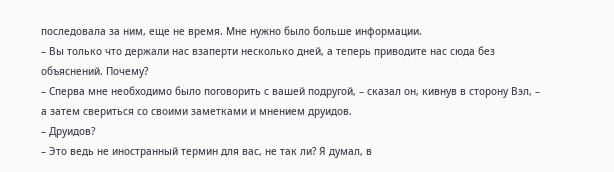последовала за ним, еще не время. Мне нужно было больше информации.
– Вы только что держали нас взаперти несколько дней, а теперь приводите нас сюда без объяснений. Почему?
– Сперва мне необходимо было поговорить с вашей подругой, – сказал он, кивнув в сторону Вэл, – а затем свериться со своими заметками и мнением друидов.
– Друидов?
– Это ведь не иностранный термин для вас, не так ли? Я думал, в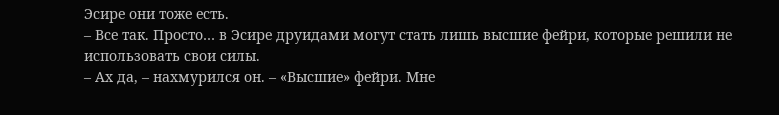Эсире они тоже есть.
– Все так. Просто… в Эсире друидами могут стать лишь высшие фейри, которые решили не использовать свои силы.
– Ах да, – нахмурился он. – «Высшие» фейри. Мне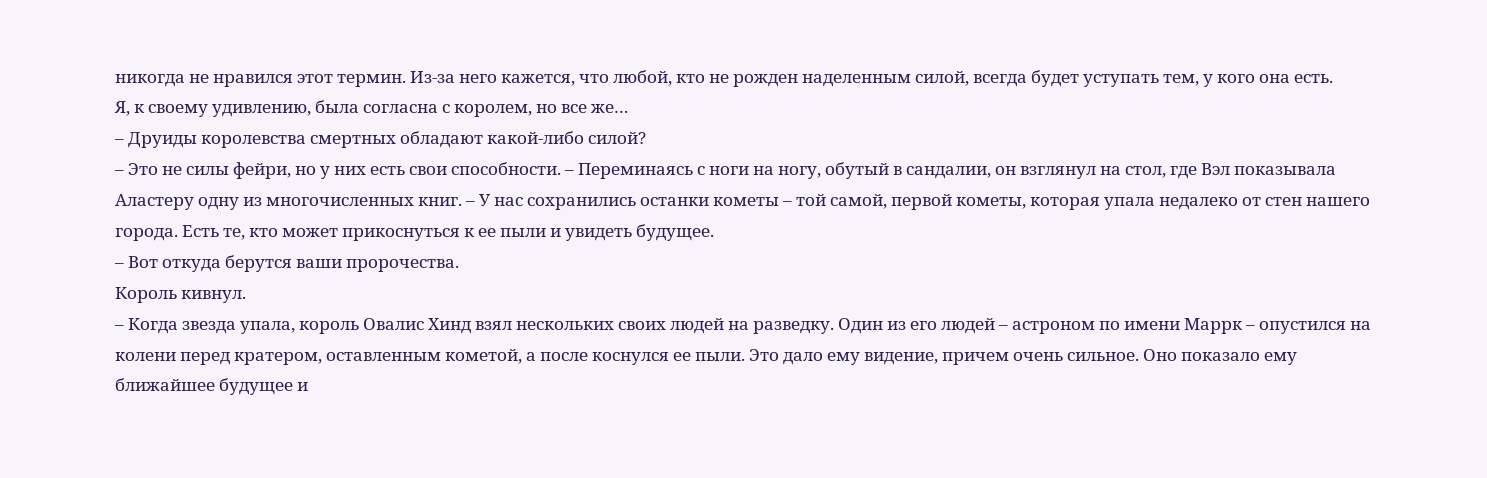никогда не нравился этот термин. Из-за него кажется, что любой, кто не рожден наделенным силой, всегда будет уступать тем, у кого она есть.
Я, к своему удивлению, была согласна с королем, но все же…
– Друиды королевства смертных обладают какой-либо силой?
– Это не силы фейри, но у них есть свои способности. – Переминаясь с ноги на ногу, обутый в сандалии, он взглянул на стол, где Вэл показывала Аластеру одну из многочисленных книг. – У нас сохранились останки кометы – той самой, первой кометы, которая упала недалеко от стен нашего города. Есть те, кто может прикоснуться к ее пыли и увидеть будущее.
– Вот откуда берутся ваши пророчества.
Король кивнул.
– Когда звезда упала, король Овалис Хинд взял нескольких своих людей на разведку. Один из его людей – астроном по имени Маррк – опустился на колени перед кратером, оставленным кометой, а после коснулся ее пыли. Это дало ему видение, причем очень сильное. Оно показало ему ближайшее будущее и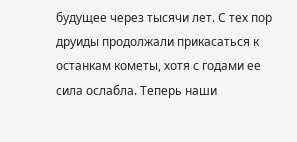будущее через тысячи лет. С тех пор друиды продолжали прикасаться к останкам кометы, хотя с годами ее сила ослабла. Теперь наши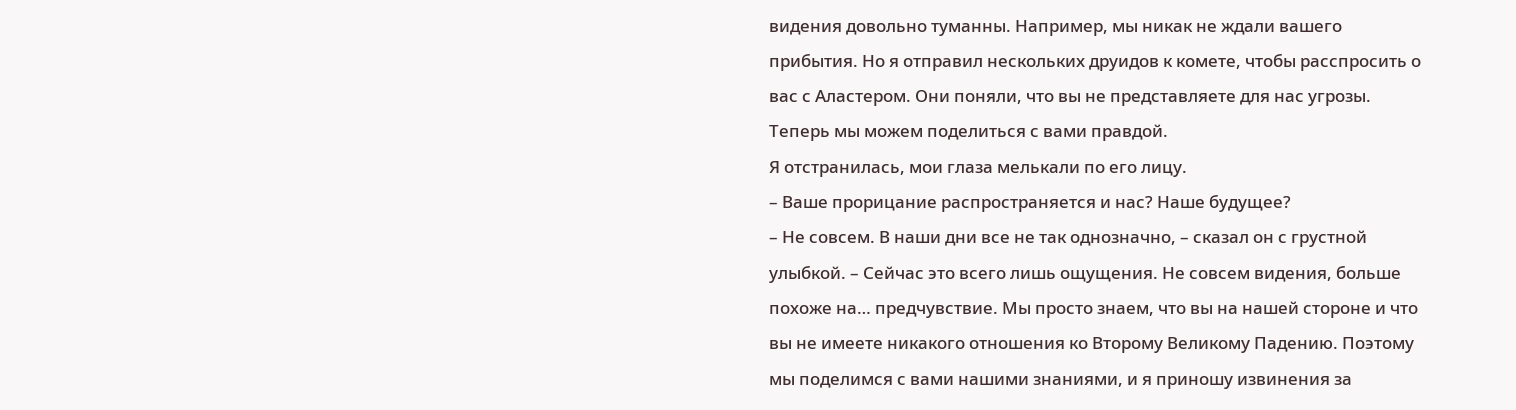видения довольно туманны. Например, мы никак не ждали вашего прибытия. Но я отправил нескольких друидов к комете, чтобы расспросить о вас с Аластером. Они поняли, что вы не представляете для нас угрозы. Теперь мы можем поделиться с вами правдой.
Я отстранилась, мои глаза мелькали по его лицу.
– Ваше прорицание распространяется и нас? Наше будущее?
– Не совсем. В наши дни все не так однозначно, – сказал он с грустной улыбкой. – Сейчас это всего лишь ощущения. Не совсем видения, больше похоже на… предчувствие. Мы просто знаем, что вы на нашей стороне и что вы не имеете никакого отношения ко Второму Великому Падению. Поэтому мы поделимся с вами нашими знаниями, и я приношу извинения за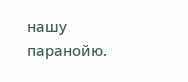нашу паранойю.